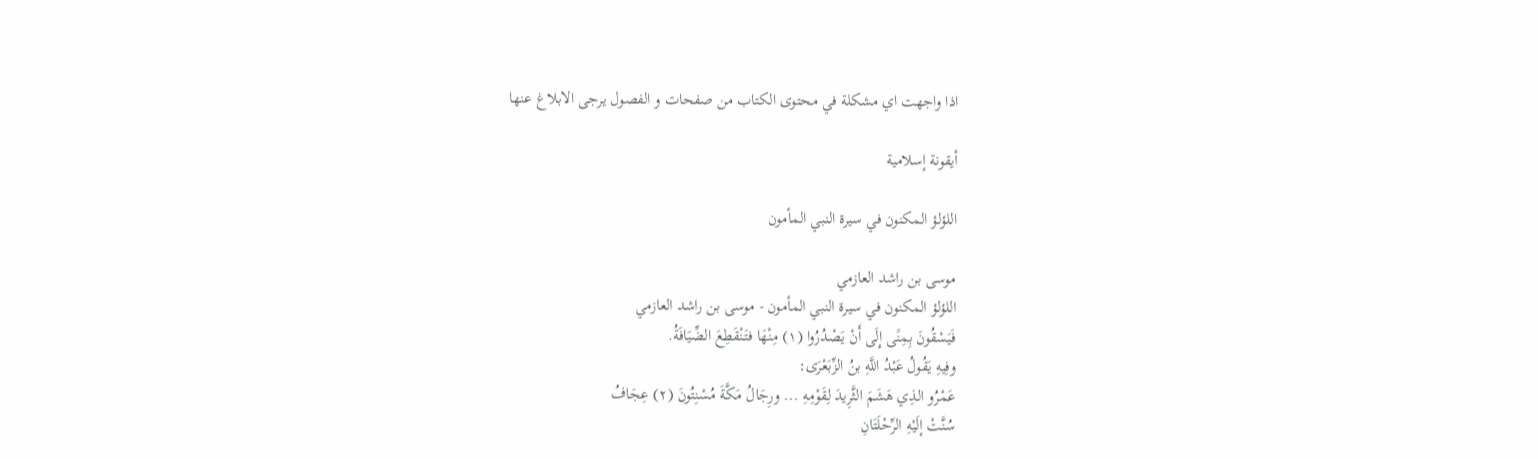اذا واجهت اي مشكلة في محتوى الكتاب من صفحات و الفصول يرجى الابلاغ عنها

أيقونة إسلامية

اللؤلؤ المكنون في سيرة النبي المأمون

موسى بن راشد العازمي
اللؤلؤ المكنون في سيرة النبي المأمون - موسى بن راشد العازمي
فَيَسْقُونَ بِمِنًى إِلَى أَنْ يَصْدُرُوا (١) مِنْهَا فتَنْقَطِعَ الضِّيَافَةُ.
وفِيهِ يَقُولُ عَبْدُ اللَّهِ بنُ الزِّبَعْرَى:
عَمْرُو الذِي هَشَمَ الثَّرِيدَ لِقَوْمِهِ ... ورِجَالُ مَكَّةَ مُسْنِتُونَ (٢) عِجَافُ
سُنَّتْ إلَيْهِ الرِّحْلَتَانِ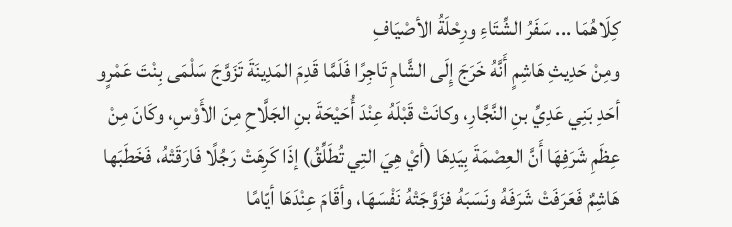كِلَاهُمَا ... سَفَرُ الشِّتَاءِ ورِحْلَةُ الأصْيَافِ
ومِنْ حَدِيثِ هَاشِمٍ أَنَّهُ خَرَجَ إِلَى الشَّامِ تَاجِرًا فَلَمَّا قَدِمَ المَدِينَةَ تَزَوَّجَ سَلْمَى بِنْتَ عَمْرٍو أحَدِ بَنِي عَدِيِّ بنِ النَّجَّارِ، وكانَتْ قَبْلَهُ عِنْدَ أُحَيْحَةَ بنِ الجَلَّاحِ مِنَ الأَوْسِ، وكَانَ مِنْ عِظَمِ شَرَفِهَا أَنَّ العِصْمَةَ بِيَدِهَا (أيْ هِيَ التِي تُطَلِّقُ) إذَا كَرِهَتْ رَجُلًا فَارَقَتْهُ، فَخَطَبَها هَاشِمٌ فَعَرَفَتْ شَرَفَهُ ونَسَبَهُ فزَوَّجَتْهُ نَفْسَهَا، وأقَامَ عِنْدَهَا أيّامًا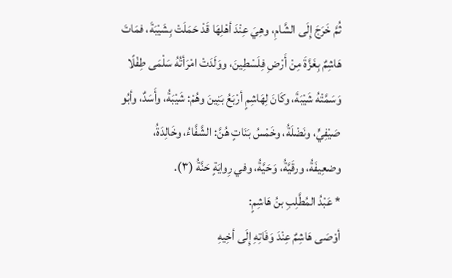ثُمَّ خَرَجَ إِلَى الشَّامِ، وهِيَ عِنْدَ أهْلِهَا قَدْ حَمَلَتْ بِشَيْبَةَ، فمَاتَ هَاشِمٌ بِغَزَّةَ مِنْ أَرْضِ فِلَسْطِينَ، ووَلَدَتْ امْرَأتُهُ سَلْمَى طِفْلًا وَسَمَّتْهُ شَيْبَةَ، وكَانَ لِهَاشِمٍ أرْبَعُ بَنِينَ وهُمْ: شَيْبَةُ، وأَسَدٌ، وأبُو صَيْفِيٍّ، ونَضْلَةُ، وخَمْسُ بَنَاتٍ هُنَّ: الشَّفَّاءُ، وخَالِدَةُ، وضعِيفَةُ، ورقَيَّةُ، وَحَيَّةُ، وفي رِوايَةٍ حَنَّةُ (٣).
* عَبْدُ المُطَّلِبِ بنُ هَاشِمٍ:
أوْصَى هَاشِمٌ عِنْدَ وَفَاتِهِ إِلَى أخِيهِ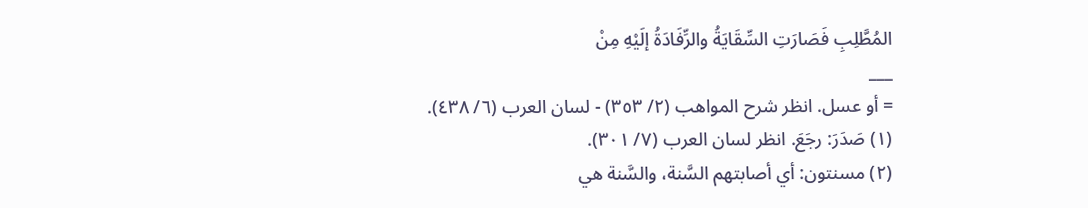المُطَّلِبِ فَصَارَتِ السِّقَايَةُ والرِّفَادَةُ إلَيْهِ مِنْ
___
= أو عسل. انظر شرح المواهب (٢/ ٣٥٣) - لسان العرب (٦/ ٤٣٨).
(١) صَدَرَ: رجَعَ. انظر لسان العرب (٧/ ٣٠١).
(٢) مسنتون: أي أصابتهم السَّنة، والسَّنة هي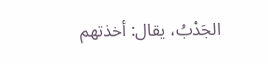الجَدْبُ، يقال: أخذتهم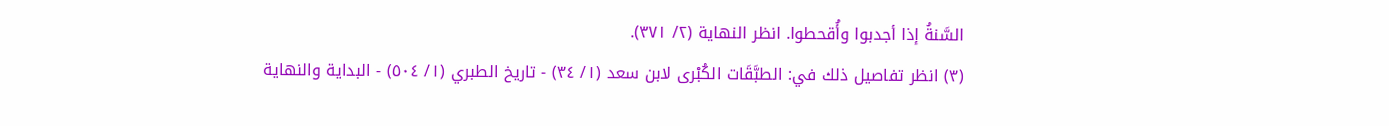السَّنةُ إذا أجدبوا وأُقحطوا. انظر النهاية (٢/ ٣٧١).
(٣) انظر تفاصيل ذلك في: الطبَّقَات الكُبْرى لابن سعد (١/ ٣٤) - تاريخ الطبري (١/ ٥٠٤) - البداية والنهاية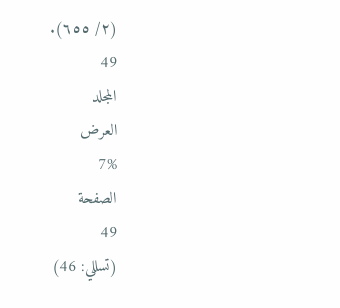(٢/ ٦٥٥).
49
المجلد
العرض
7%
الصفحة
49
(تسللي: 46)